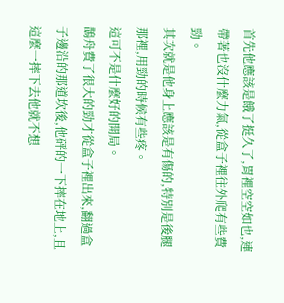首先他應該是餓了挺久了,胃裡空空如也,連帶著也沒什麼力氣,從盒子裡往外爬有些費勁。
其次就是他身上應該是有傷的,特別是後腿那裡,用勁的時候有些疼。
這可不是什麼好的開局。
鵲舟費了很大的勁才從盒子裡出來,翻過盒子邊沿的那道坎後,他砰的一下摔在地上,且這麼一摔下去他就不想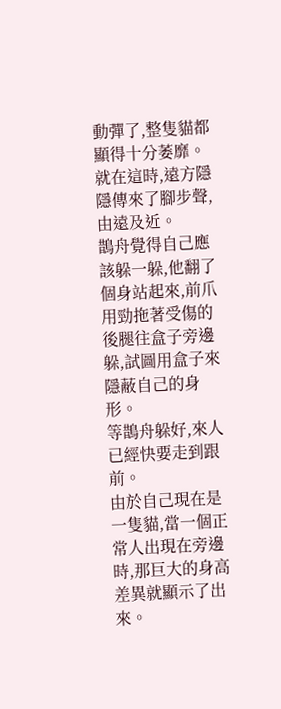動彈了,整隻貓都顯得十分萎靡。
就在這時,遠方隱隱傳來了腳步聲,由遠及近。
鵲舟覺得自己應該躲一躲,他翻了個身站起來,前爪用勁拖著受傷的後腿往盒子旁邊躲,試圖用盒子來隱蔽自己的身形。
等鵲舟躲好,來人已經快要走到跟前。
由於自己現在是一隻貓,當一個正常人出現在旁邊時,那巨大的身高差異就顯示了出來。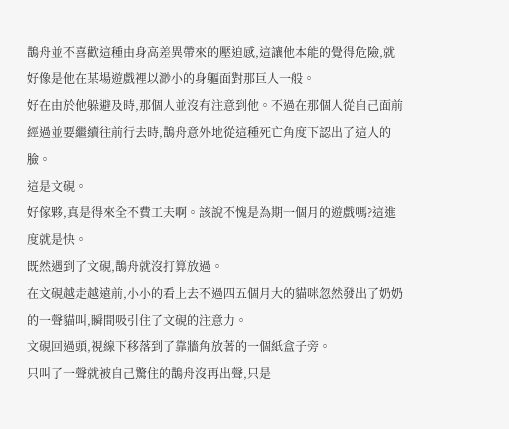鵲舟並不喜歡這種由身高差異帶來的壓迫感,這讓他本能的覺得危險,就好像是他在某場遊戲裡以渺小的身軀面對那巨人一般。
好在由於他躲避及時,那個人並沒有注意到他。不過在那個人從自己面前經過並要繼續往前行去時,鵲舟意外地從這種死亡角度下認出了這人的臉。
這是文硯。
好傢夥,真是得來全不費工夫啊。該說不愧是為期一個月的遊戲嗎?這進度就是快。
既然遇到了文硯,鵲舟就沒打算放過。
在文硯越走越遠前,小小的看上去不過四五個月大的貓咪忽然發出了奶奶的一聲貓叫,瞬間吸引住了文硯的注意力。
文硯回過頭,視線下移落到了靠牆角放著的一個紙盒子旁。
只叫了一聲就被自己驚住的鵲舟沒再出聲,只是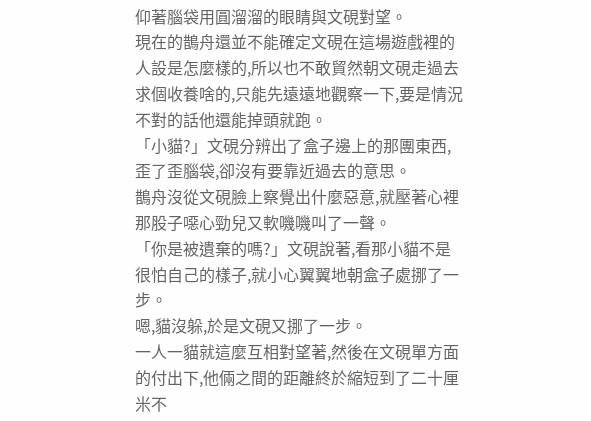仰著腦袋用圓溜溜的眼睛與文硯對望。
現在的鵲舟還並不能確定文硯在這場遊戲裡的人設是怎麼樣的,所以也不敢貿然朝文硯走過去求個收養啥的,只能先遠遠地觀察一下,要是情況不對的話他還能掉頭就跑。
「小貓?」文硯分辨出了盒子邊上的那團東西,歪了歪腦袋,卻沒有要靠近過去的意思。
鵲舟沒從文硯臉上察覺出什麼惡意,就壓著心裡那股子噁心勁兒又軟嘰嘰叫了一聲。
「你是被遺棄的嗎?」文硯說著,看那小貓不是很怕自己的樣子,就小心翼翼地朝盒子處挪了一步。
嗯,貓沒躲,於是文硯又挪了一步。
一人一貓就這麼互相對望著,然後在文硯單方面的付出下,他倆之間的距離終於縮短到了二十厘米不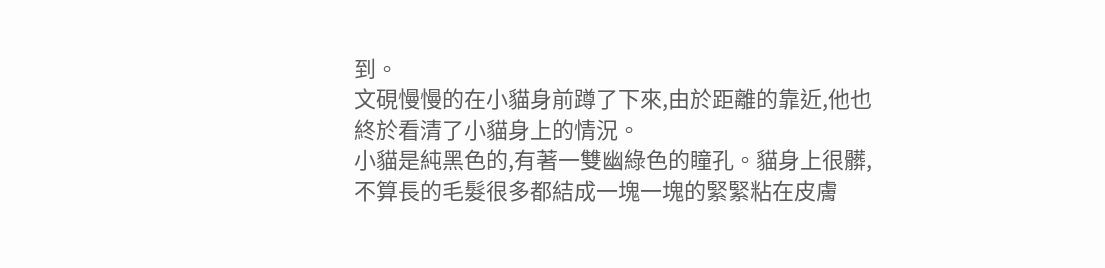到。
文硯慢慢的在小貓身前蹲了下來,由於距離的靠近,他也終於看清了小貓身上的情況。
小貓是純黑色的,有著一雙幽綠色的瞳孔。貓身上很髒,不算長的毛髮很多都結成一塊一塊的緊緊粘在皮膚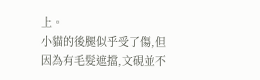上。
小貓的後腿似乎受了傷,但因為有毛髮遮擋,文硯並不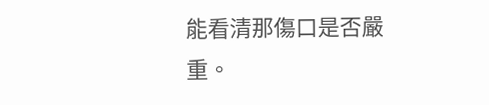能看清那傷口是否嚴重。